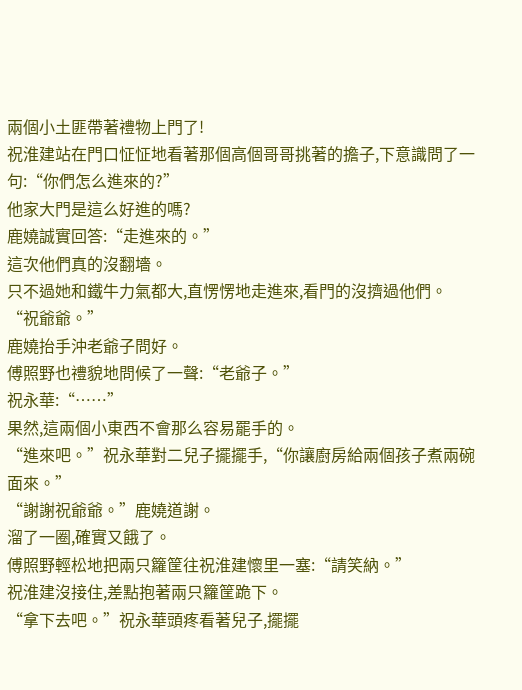兩個小土匪帶著禮物上門了!
祝淮建站在門口怔怔地看著那個高個哥哥挑著的擔子,下意識問了一句:“你們怎么進來的?”
他家大門是這么好進的嗎?
鹿嬈誠實回答:“走進來的。”
這次他們真的沒翻墻。
只不過她和鐵牛力氣都大,直愣愣地走進來,看門的沒擠過他們。
“祝爺爺。”
鹿嬈抬手沖老爺子問好。
傅照野也禮貌地問候了一聲:“老爺子。”
祝永華:“……”
果然,這兩個小東西不會那么容易罷手的。
“進來吧。”祝永華對二兒子擺擺手,“你讓廚房給兩個孩子煮兩碗面來。”
“謝謝祝爺爺。”鹿嬈道謝。
溜了一圈,確實又餓了。
傅照野輕松地把兩只籮筐往祝淮建懷里一塞:“請笑納。”
祝淮建沒接住,差點抱著兩只籮筐跪下。
“拿下去吧。”祝永華頭疼看著兒子,擺擺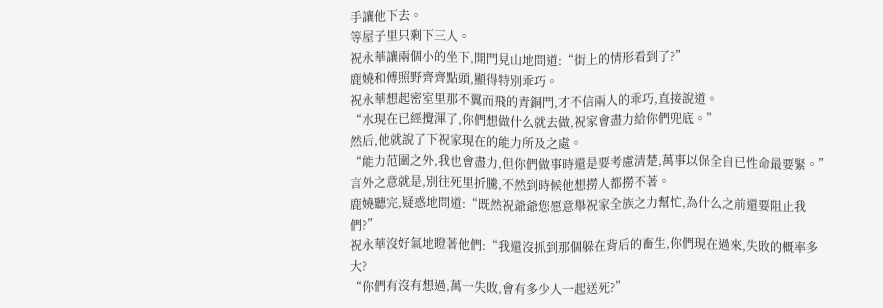手讓他下去。
等屋子里只剩下三人。
祝永華讓兩個小的坐下,開門見山地問道:“街上的情形看到了?”
鹿嬈和傅照野齊齊點頭,顯得特別乖巧。
祝永華想起密室里那不翼而飛的青銅門,才不信兩人的乖巧,直接說道。
“水現在已經攪渾了,你們想做什么就去做,祝家會盡力給你們兜底。”
然后,他就說了下祝家現在的能力所及之處。
“能力范圍之外,我也會盡力,但你們做事時還是要考慮清楚,萬事以保全自已性命最要緊。”
言外之意就是,別往死里折騰,不然到時候他想撈人都撈不著。
鹿嬈聽完,疑惑地問道:“既然祝爺爺您愿意舉祝家全族之力幫忙,為什么之前還要阻止我們?”
祝永華沒好氣地瞪著他們:“我還沒抓到那個躲在背后的畜生,你們現在過來,失敗的概率多大?
“你們有沒有想過,萬一失敗,會有多少人一起送死?”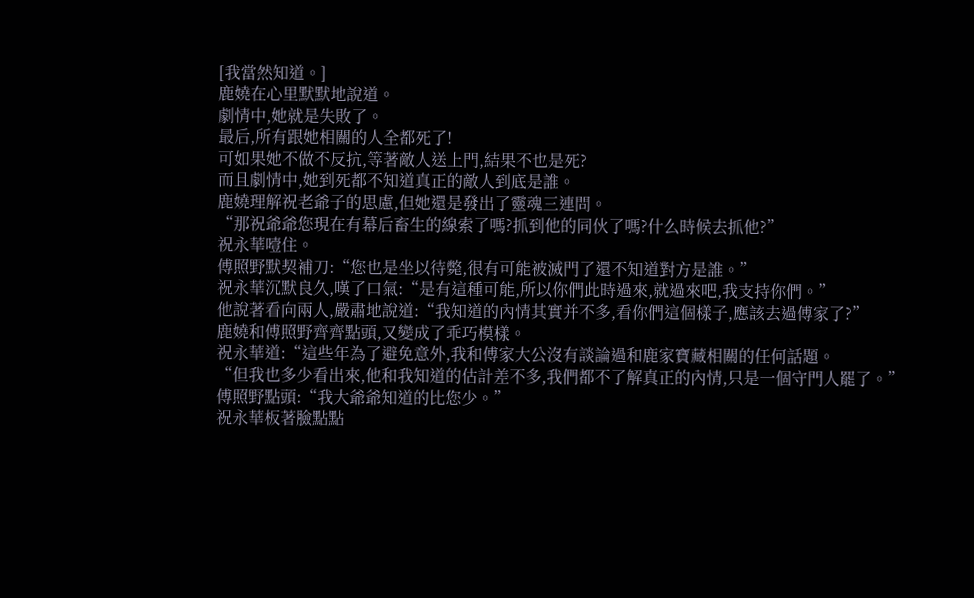[我當然知道。]
鹿嬈在心里默默地說道。
劇情中,她就是失敗了。
最后,所有跟她相關的人全都死了!
可如果她不做不反抗,等著敵人送上門,結果不也是死?
而且劇情中,她到死都不知道真正的敵人到底是誰。
鹿嬈理解祝老爺子的思慮,但她還是發出了靈魂三連問。
“那祝爺爺您現在有幕后畜生的線索了嗎?抓到他的同伙了嗎?什么時候去抓他?”
祝永華噎住。
傅照野默契補刀:“您也是坐以待斃,很有可能被滅門了還不知道對方是誰。”
祝永華沉默良久,嘆了口氣:“是有這種可能,所以你們此時過來,就過來吧,我支持你們。”
他說著看向兩人,嚴肅地說道:“我知道的內情其實并不多,看你們這個樣子,應該去過傅家了?”
鹿嬈和傅照野齊齊點頭,又變成了乖巧模樣。
祝永華道:“這些年為了避免意外,我和傅家大公沒有談論過和鹿家寶藏相關的任何話題。
“但我也多少看出來,他和我知道的估計差不多,我們都不了解真正的內情,只是一個守門人罷了。”
傅照野點頭:“我大爺爺知道的比您少。”
祝永華板著臉點點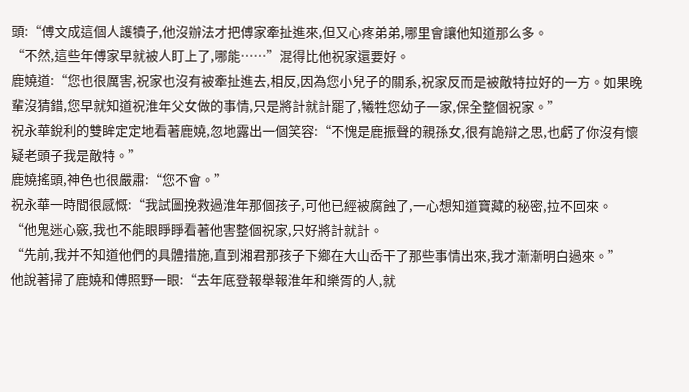頭:“傅文成這個人護犢子,他沒辦法才把傅家牽扯進來,但又心疼弟弟,哪里會讓他知道那么多。
“不然,這些年傅家早就被人盯上了,哪能……”混得比他祝家還要好。
鹿嬈道:“您也很厲害,祝家也沒有被牽扯進去,相反,因為您小兒子的關系,祝家反而是被敵特拉好的一方。如果晚輩沒猜錯,您早就知道祝淮年父女做的事情,只是將計就計罷了,犧牲您幼子一家,保全整個祝家。”
祝永華銳利的雙眸定定地看著鹿嬈,忽地露出一個笑容:“不愧是鹿振聲的親孫女,很有詭辯之思,也虧了你沒有懷疑老頭子我是敵特。”
鹿嬈搖頭,神色也很嚴肅:“您不會。”
祝永華一時間很感慨:“我試圖挽救過淮年那個孩子,可他已經被腐蝕了,一心想知道寶藏的秘密,拉不回來。
“他鬼迷心竅,我也不能眼睜睜看著他害整個祝家,只好將計就計。
“先前,我并不知道他們的具體措施,直到湘君那孩子下鄉在大山岙干了那些事情出來,我才漸漸明白過來。”
他說著掃了鹿嬈和傅照野一眼:“去年底登報舉報淮年和樂胥的人,就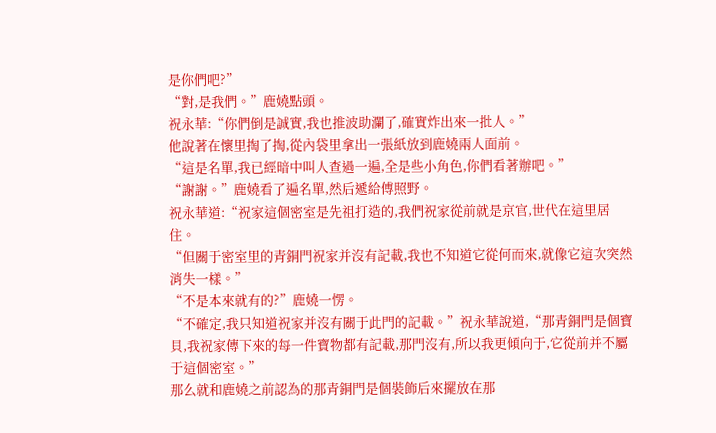是你們吧?”
“對,是我們。”鹿嬈點頭。
祝永華:“你們倒是誠實,我也推波助瀾了,確實炸出來一批人。”
他說著在懷里掏了掏,從內袋里拿出一張紙放到鹿嬈兩人面前。
“這是名單,我已經暗中叫人查過一遍,全是些小角色,你們看著辦吧。”
“謝謝。”鹿嬈看了遍名單,然后遞給傅照野。
祝永華道:“祝家這個密室是先祖打造的,我們祝家從前就是京官,世代在這里居住。
“但關于密室里的青銅門祝家并沒有記載,我也不知道它從何而來,就像它這次突然消失一樣。”
“不是本來就有的?”鹿嬈一愣。
“不確定,我只知道祝家并沒有關于此門的記載。”祝永華說道,“那青銅門是個寶貝,我祝家傳下來的每一件寶物都有記載,那門沒有,所以我更傾向于,它從前并不屬于這個密室。”
那么就和鹿嬈之前認為的那青銅門是個裝飾后來擺放在那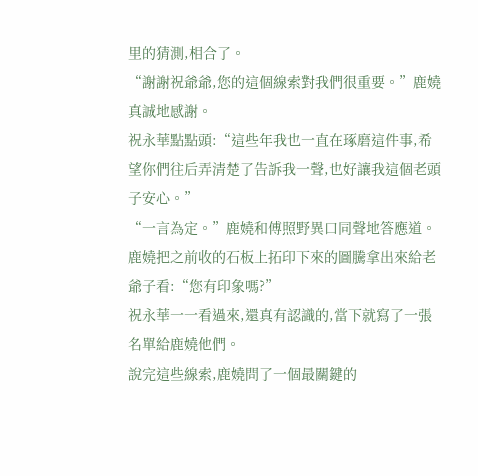里的猜測,相合了。
“謝謝祝爺爺,您的這個線索對我們很重要。”鹿嬈真誠地感謝。
祝永華點點頭:“這些年我也一直在琢磨這件事,希望你們往后弄清楚了告訴我一聲,也好讓我這個老頭子安心。”
“一言為定。”鹿嬈和傅照野異口同聲地答應道。
鹿嬈把之前收的石板上拓印下來的圖騰拿出來給老爺子看:“您有印象嗎?”
祝永華一一看過來,還真有認識的,當下就寫了一張名單給鹿嬈他們。
說完這些線索,鹿嬈問了一個最關鍵的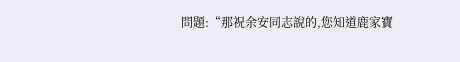問題:“那祝余安同志說的,您知道鹿家寶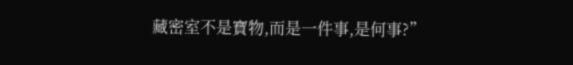藏密室不是寶物,而是一件事,是何事?”